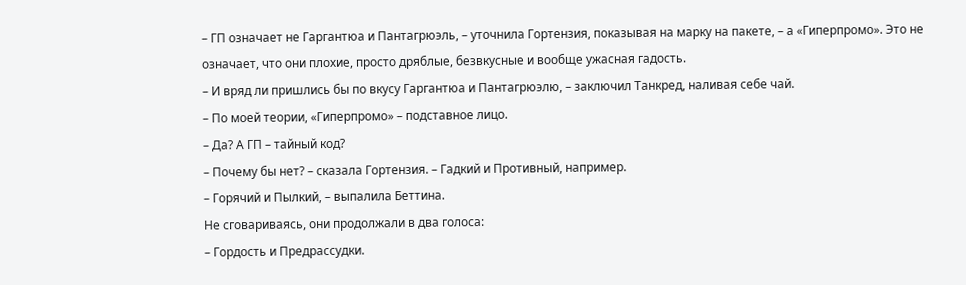– ГП означает не Гаргантюа и Пантагрюэль, – уточнила Гортензия, показывая на марку на пакете, – а «Гиперпромо». Это не означает, что они плохие, просто дряблые, безвкусные и вообще ужасная гадость.
– И вряд ли пришлись бы по вкусу Гаргантюа и Пантагрюэлю, – заключил Танкред, наливая себе чай.
– По моей теории, «Гиперпромо» – подставное лицо.
– Да? А ГП – тайный код?
– Почему бы нет? – сказала Гортензия. – Гадкий и Противный, например.
– Горячий и Пылкий, – выпалила Беттина.
Не сговариваясь, они продолжали в два голоса:
– Гордость и Предрассудки.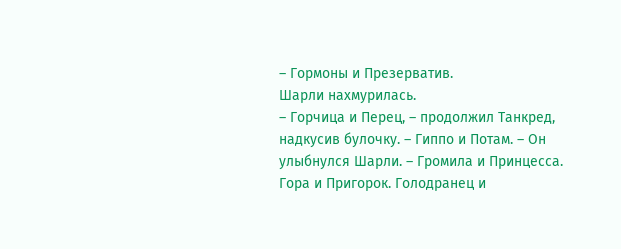– Гормоны и Презерватив.
Шарли нахмурилась.
– Горчица и Перец, – продолжил Танкред, надкусив булочку. – Гиппо и Потам. – Он улыбнулся Шарли. – Громила и Принцесса. Гора и Пригорок. Голодранец и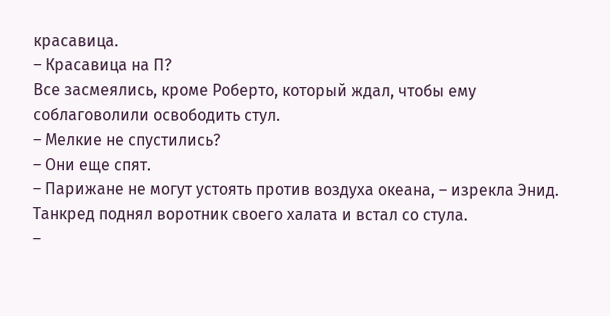красавица.
– Красавица на П?
Все засмеялись, кроме Роберто, который ждал, чтобы ему соблаговолили освободить стул.
– Мелкие не спустились?
– Они еще спят.
– Парижане не могут устоять против воздуха океана, – изрекла Энид.
Танкред поднял воротник своего халата и встал со стула.
–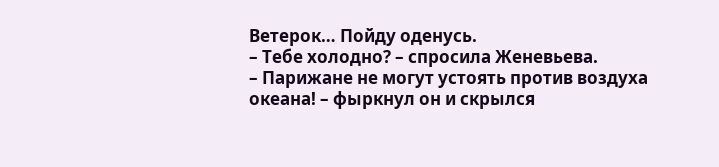Ветерок… Пойду оденусь.
– Тебе холодно? – спросила Женевьева.
– Парижане не могут устоять против воздуха океана! – фыркнул он и скрылся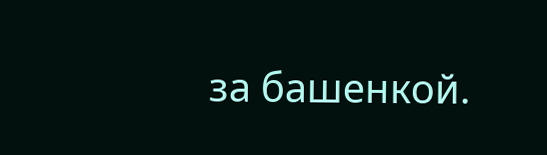за башенкой.